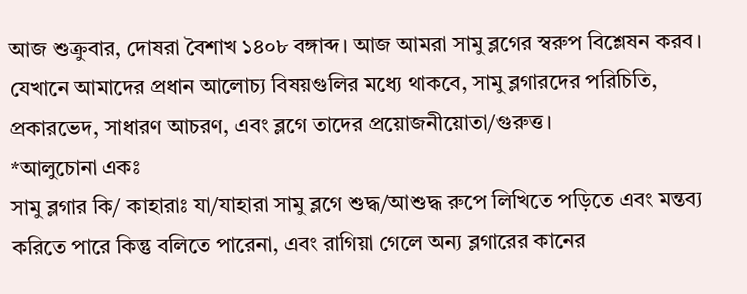আজ শুক্রুবার, দোষরা বৈশাখ ১৪০৮ বঙ্গাব্দ। আজ আমরা সামু ব্লগের স্বরুপ বিশ্লেষন করব। যেখানে আমাদের প্রধান আলোচ্য বিষয়গুলির মধ্যে থাকবে, সামু ব্লগারদের পরিচিতি, প্রকারভেদ, সাধারণ আচরণ, এবং ব্লগে তাদের প্রয়োজনীয়োতা/গুরুত্ত।
*আলুচোনা একঃ
সামু ব্লগার কি/ কাহারাঃ যা/যাহারা সামু ব্লগে শুদ্ধ/আশুদ্ধ রুপে লিখিতে পড়িতে এবং মন্তব্য করিতে পারে কিন্তু বলিতে পারেনা, এবং রাগিয়া গেলে অন্য ব্লগারের কানের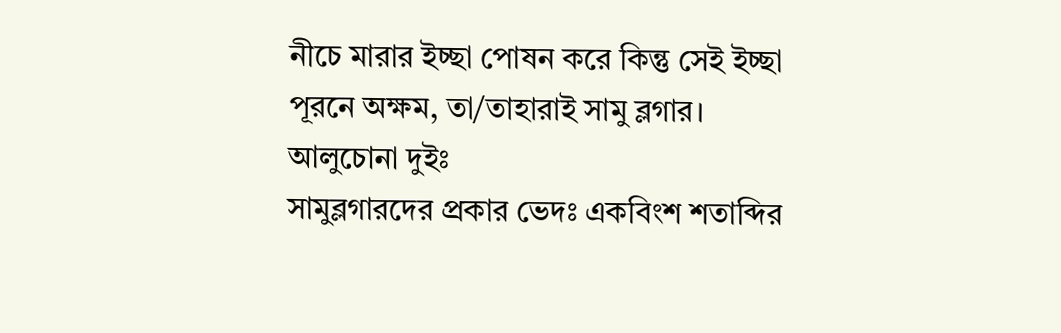নীচে মারার ইচ্ছা পোষন করে কিন্তু সেই ইচ্ছা পূরনে অক্ষম, তা/তাহারাই সামু ব্লগার।
আলুচোনা দুইঃ
সামুব্লগারদের প্রকার ভেদঃ একবিংশ শতাব্দির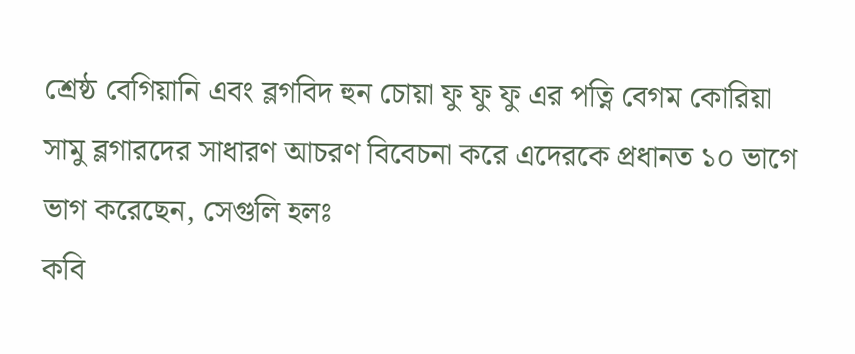শ্রেষ্ঠ বেগিয়ানি এবং ব্লগবিদ হুন চোয়া ফু ফু ফু এর পত্নি বেগম কোরিয়া সামু ব্লগারদের সাধারণ আচরণ বিবেচনা করে এদেরকে প্রধানত ১০ ভাগে ভাগ করেছেন, সেগুলি হলঃ
কবি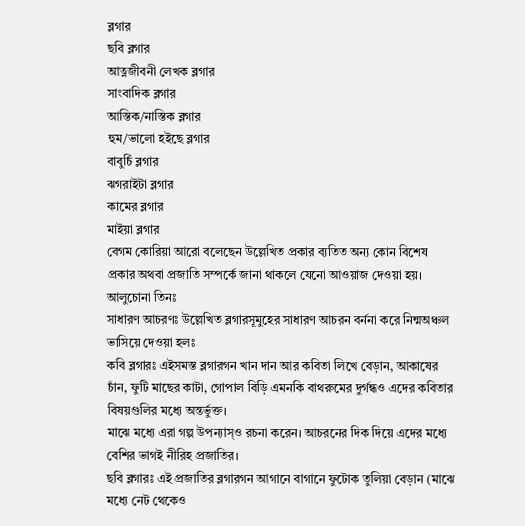ব্লগার
ছবি ব্লগার
আত্নজীবনী লেখক ব্লগার
সাংবাদিক ব্লগার
আস্তিক/নাস্তিক ব্লগার
হুম/ভালো হইছে ব্লগার
বাবুর্চি ব্লগার
ঝগরাইটা ব্লগার
কামের ব্লগার
মাইয়া ব্লগার
বেগম কোরিয়া আরো বলেছেন উল্লেখিত প্রকার ব্যতিত অন্য কোন বিশেষ প্রকার অথবা প্রজাতি সম্পর্কে জানা থাকলে যেনো আওয়াজ দেওয়া হয়।
আলুচোনা তিনঃ
সাধারণ আচরণঃ উল্লেখিত ব্লগারসূমুহের সাধারণ আচরন বর্ননা করে নিন্মঅঞ্চল ভাসিয়ে দেওয়া হলঃ
কবি ব্লগারঃ এইসমস্ত ব্লগারগন খান দান আর কবিতা লিখে বেড়ান, আকাষের চাঁন, ফুটি মাছের কাটা, গোপাল বিড়ি এমনকি বাথরুমের দুর্গন্ধও এদের কবিতার বিষয়গুলির মধ্যে অন্তর্ভুক্ত।
মাঝে মধ্যে এরা গল্প উপন্যাস্ও রচনা করেন। আচরনের দিক দিয়ে এদের মধ্যে বেশির ভাগই নীরিহ প্রজাতির।
ছবি ব্লগারঃ এই প্রজাতির ব্লগারগন আগানে বাগানে ফুটোক তুলিয়া বেড়ান (মাঝে মধ্যে নেট থেকেও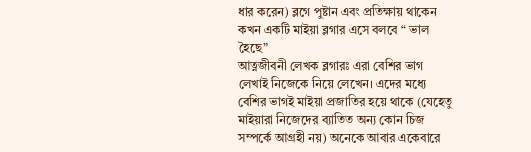ধার করেন) ব্লগে পুষ্টান এবং প্রতিক্ষায় থাকেন কখন একটি মাইয়া ব্লগার এসে বলবে “ ভাল হৈছে”
আত্নজীবনী লেখক ব্লগারঃ এরা বেশির ভাগ লেখাই নিজেকে নিয়ে লেখেন। এদের মধ্যে বেশির ভাগই মাইয়া প্রজাতির হয়ে থাকে (যেহেতু মাইয়ারা নিজেদের ব্যাতিত অন্য কোন চিজ সম্পর্কে আগ্রহী নয়) অনেকে আবার একেবারে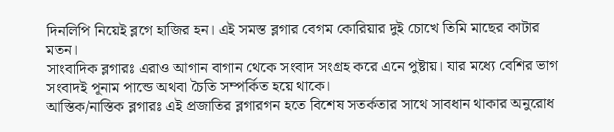দিনলিপি নিয়েই ব্লগে হাজির হন। এই সমস্ত ব্লগার বেগম কোরিয়ার দুই চোখে তিমি মাছের কাটার মতন।
সাংবাদিক ব্লগারঃ এরাও আগান বাগান থেকে সংবাদ সংগ্রহ করে এনে পুষ্টায়। যার মধ্যে বেশির ভাগ সংবাদই পূনাম পান্ডে অথবা চৈতি সম্পর্কিত হয়ে থাকে।
আস্তিক/নাস্তিক ব্লগারঃ এই প্রজাতির ব্লগারগন হতে বিশেষ সতর্কতার সাথে সাবধান থাকার অনুরোধ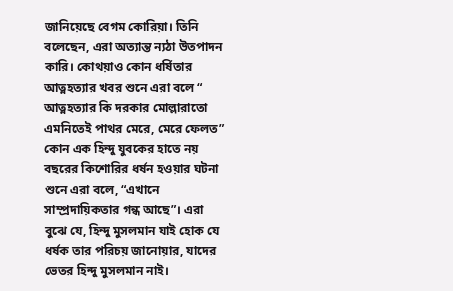জানিয়েছে বেগম কোরিয়া। তিনি বলেছেন, এরা অত্যান্ত ন্যঠা উতপাদন কারি। কোথয়াও কোন ধর্ষিতার আত্নহত্যার খবর শুনে এরা বলে “ আত্নহত্যার কি দরকার মোল্লারাতো এমনিতেই পাথর মেরে, মেরে ফেলত” কোন এক হিন্দু যুবকের হাতে নয় বছরের কিশোরির ধর্ষন হওয়ার ঘটনা শুনে এরা বলে, “এখানে সাম্প্রদায়িকতার গন্ধ আছে”। এরা বুঝে যে, হিন্দু মুসলমান যাই হোক যে ধর্ষক তার পরিচয় জানোয়ার, যাদের ভেতর হিন্দু মুসলমান নাই।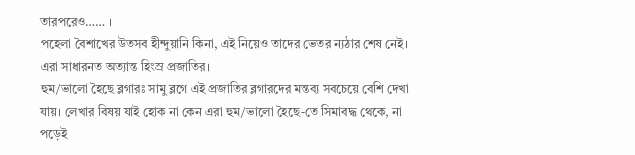তারপরেও…… ।
পহেলা বৈশাখের উতসব হীন্দুয়ানি কিনা, এই নিয়েও তাদের ভেতর ন্যঠার শেষ নেই।
এরা সাধারনত অত্যান্ত হিংস্র প্রজাতির।
হুম/ভালো হৈছে ব্লগারঃ সামু ব্লগে এই প্রজাতির ব্লগারদের মন্তব্য সবচেয়ে বেশি দেখা যায়। লেখার বিষয় যাই হোক না কেন এরা হুম/ভালো হৈছে-তে সিমাবদ্ধ থেকে, না পড়েই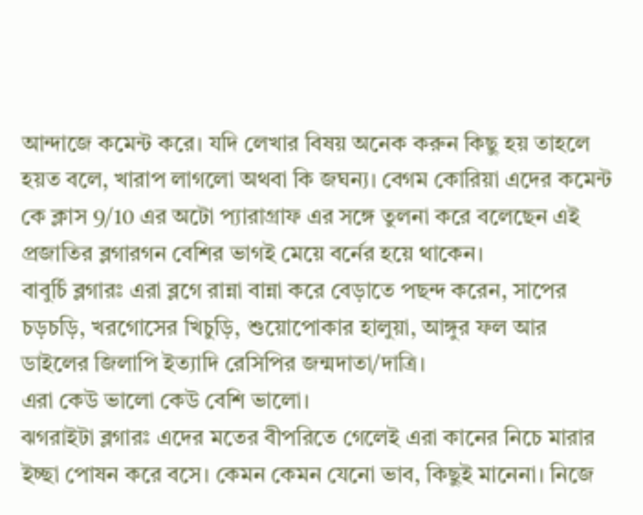আন্দাজে কমেন্ট করে। যদি লেখার বিষয় অনেক করুন কিছু হয় তাহলে হয়ত বলে, খারাপ লাগলো অথবা কি জঘন্য। বেগম কোরিয়া এদের কমেন্ট কে ক্লাস 9/10 এর অটো প্যারাগ্রাফ এর সঙ্গে তুলনা করে বলেছেন এই প্রজাতির ব্লগারগন বেশির ভাগই মেয়ে বর্নের হয়ে থাকেন।
বাবুর্চি ব্লগারঃ এরা ব্লগে রান্না বান্না করে বেড়াতে পছন্দ করেন, সাপের চড়চড়ি, খরগোসের খিচুড়ি, শুয়োপোকার হালুয়া, আঙ্গুর ফল আর ডাইলের জিলাপি ইত্যাদি রেসিপির জন্মদাতা/দাত্রি।
এরা কেউ ভালো কেউ বেশি ভালো।
ঝগরাইটা ব্লগারঃ এদের মতের বীপরিতে গেলেই এরা কানের নিচে মারার ইচ্ছা পোষন করে বসে। কেমন কেমন যেনো ভাব, কিছুই মানেনা। নিজে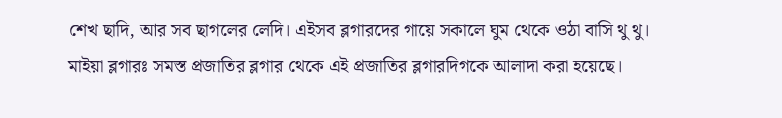শেখ ছাদি, আর সব ছাগলের লেদি। এইসব ব্লগারদের গায়ে সকালে ঘুম থেকে ওঠা বাসি থু থু।
মাইয়া ব্লগারঃ সমস্ত প্রজাতির ব্লগার থেকে এই প্রজাতির ব্লগারদিগকে আলাদা করা হয়েছে।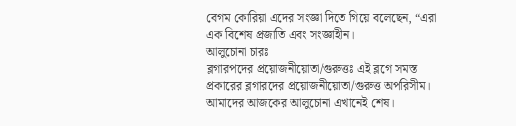বেগম কোরিয়া এদের সংজ্ঞা দিতে গিয়ে বলেছেন, “এরা এক বিশেষ প্রজাতি এবং সংজ্ঞাহীন।
আলুচোনা চারঃ
ব্লগারপদের প্রয়োজনীয়োতা/গুরুত্তঃ এই ব্লগে সমস্ত প্রকারের ব্লগারদের প্রয়োজনীয়োতা/গুরুত্ত অপরিসীম।
আমাদের আজকের আলুচোনা এখানেই শেষ।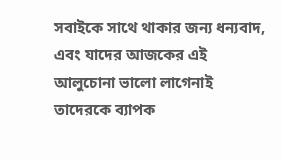সবাইকে সাথে থাকার জন্য ধন্যবাদ, এবং যাদের আজকের এই আলুচোনা ভালো লাগেনাই তাদেরকে ব্যাপক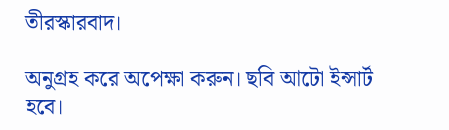তীরস্কারবাদ।

অনুগ্রহ করে অপেক্ষা করুন। ছবি আটো ইন্সার্ট হবে।